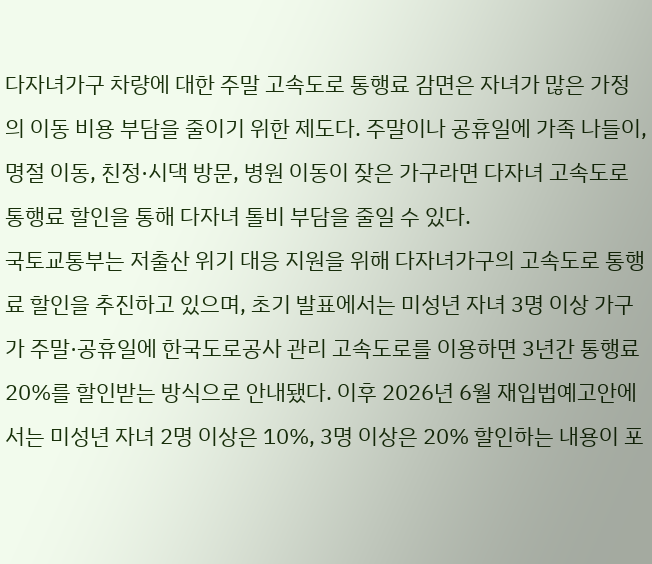다자녀가구 차량에 대한 주말 고속도로 통행료 감면은 자녀가 많은 가정의 이동 비용 부담을 줄이기 위한 제도다. 주말이나 공휴일에 가족 나들이, 명절 이동, 친정·시댁 방문, 병원 이동이 잦은 가구라면 다자녀 고속도로 통행료 할인을 통해 다자녀 톨비 부담을 줄일 수 있다.
국토교통부는 저출산 위기 대응 지원을 위해 다자녀가구의 고속도로 통행료 할인을 추진하고 있으며, 초기 발표에서는 미성년 자녀 3명 이상 가구가 주말·공휴일에 한국도로공사 관리 고속도로를 이용하면 3년간 통행료 20%를 할인받는 방식으로 안내됐다. 이후 2026년 6월 재입법예고안에서는 미성년 자녀 2명 이상은 10%, 3명 이상은 20% 할인하는 내용이 포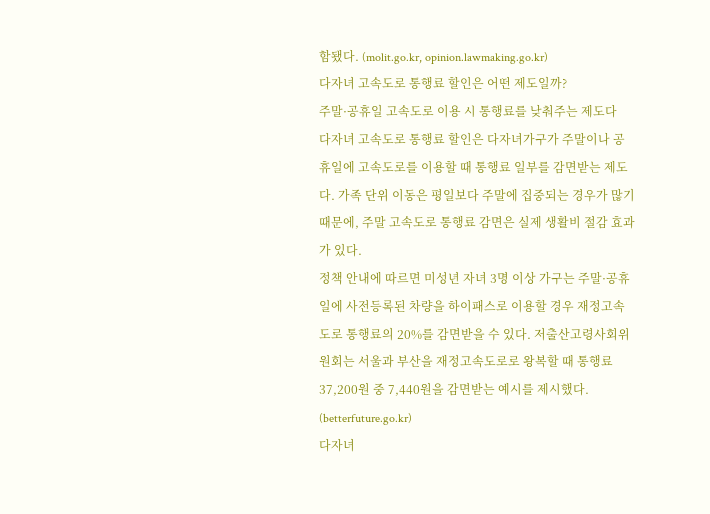함됐다. (molit.go.kr, opinion.lawmaking.go.kr)
다자녀 고속도로 통행료 할인은 어떤 제도일까?
주말·공휴일 고속도로 이용 시 통행료를 낮춰주는 제도다
다자녀 고속도로 통행료 할인은 다자녀가구가 주말이나 공휴일에 고속도로를 이용할 때 통행료 일부를 감면받는 제도다. 가족 단위 이동은 평일보다 주말에 집중되는 경우가 많기 때문에, 주말 고속도로 통행료 감면은 실제 생활비 절감 효과가 있다.
정책 안내에 따르면 미성년 자녀 3명 이상 가구는 주말·공휴일에 사전등록된 차량을 하이패스로 이용할 경우 재정고속도로 통행료의 20%를 감면받을 수 있다. 저출산고령사회위원회는 서울과 부산을 재정고속도로로 왕복할 때 통행료 37,200원 중 7,440원을 감면받는 예시를 제시했다. (betterfuture.go.kr)
다자녀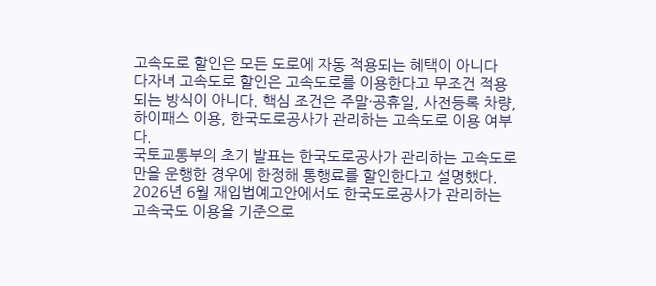고속도로 할인은 모든 도로에 자동 적용되는 혜택이 아니다
다자녀 고속도로 할인은 고속도로를 이용한다고 무조건 적용되는 방식이 아니다. 핵심 조건은 주말·공휴일, 사전등록 차량, 하이패스 이용, 한국도로공사가 관리하는 고속도로 이용 여부다.
국토교통부의 초기 발표는 한국도로공사가 관리하는 고속도로만을 운행한 경우에 한정해 통행료를 할인한다고 설명했다. 2026년 6월 재입법예고안에서도 한국도로공사가 관리하는 고속국도 이용을 기준으로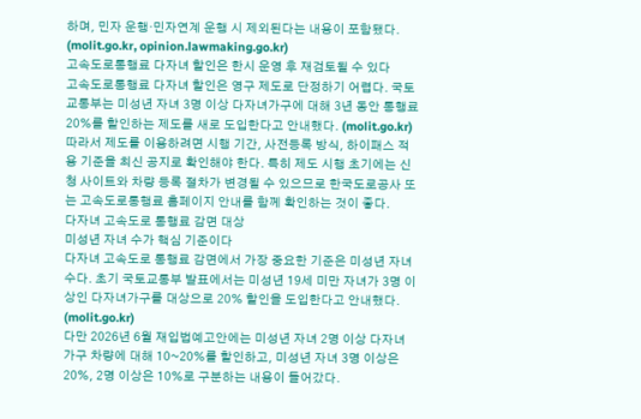하며, 민자 운행·민자연계 운행 시 제외된다는 내용이 포함됐다. (molit.go.kr, opinion.lawmaking.go.kr)
고속도로통행료 다자녀 할인은 한시 운영 후 재검토될 수 있다
고속도로통행료 다자녀 할인은 영구 제도로 단정하기 어렵다. 국토교통부는 미성년 자녀 3명 이상 다자녀가구에 대해 3년 동안 통행료 20%를 할인하는 제도를 새로 도입한다고 안내했다. (molit.go.kr)
따라서 제도를 이용하려면 시행 기간, 사전등록 방식, 하이패스 적용 기준을 최신 공지로 확인해야 한다. 특히 제도 시행 초기에는 신청 사이트와 차량 등록 절차가 변경될 수 있으므로 한국도로공사 또는 고속도로통행료 홈페이지 안내를 함께 확인하는 것이 좋다.
다자녀 고속도로 통행료 감면 대상
미성년 자녀 수가 핵심 기준이다
다자녀 고속도로 통행료 감면에서 가장 중요한 기준은 미성년 자녀 수다. 초기 국토교통부 발표에서는 미성년 19세 미만 자녀가 3명 이상인 다자녀가구를 대상으로 20% 할인을 도입한다고 안내했다. (molit.go.kr)
다만 2026년 6월 재입법예고안에는 미성년 자녀 2명 이상 다자녀가구 차량에 대해 10~20%를 할인하고, 미성년 자녀 3명 이상은 20%, 2명 이상은 10%로 구분하는 내용이 들어갔다.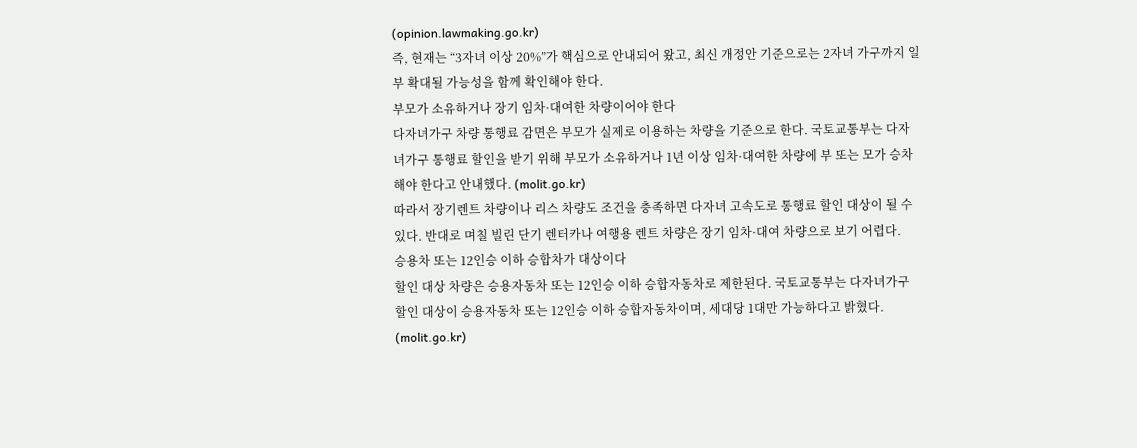(opinion.lawmaking.go.kr)
즉, 현재는 “3자녀 이상 20%”가 핵심으로 안내되어 왔고, 최신 개정안 기준으로는 2자녀 가구까지 일부 확대될 가능성을 함께 확인해야 한다.
부모가 소유하거나 장기 임차·대여한 차량이어야 한다
다자녀가구 차량 통행료 감면은 부모가 실제로 이용하는 차량을 기준으로 한다. 국토교통부는 다자녀가구 통행료 할인을 받기 위해 부모가 소유하거나 1년 이상 임차·대여한 차량에 부 또는 모가 승차해야 한다고 안내했다. (molit.go.kr)
따라서 장기렌트 차량이나 리스 차량도 조건을 충족하면 다자녀 고속도로 통행료 할인 대상이 될 수 있다. 반대로 며칠 빌린 단기 렌터카나 여행용 렌트 차량은 장기 임차·대여 차량으로 보기 어렵다.
승용차 또는 12인승 이하 승합차가 대상이다
할인 대상 차량은 승용자동차 또는 12인승 이하 승합자동차로 제한된다. 국토교통부는 다자녀가구 할인 대상이 승용자동차 또는 12인승 이하 승합자동차이며, 세대당 1대만 가능하다고 밝혔다. (molit.go.kr)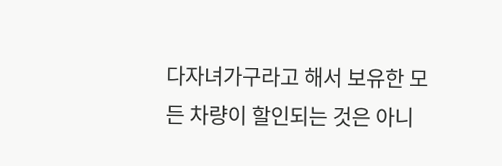다자녀가구라고 해서 보유한 모든 차량이 할인되는 것은 아니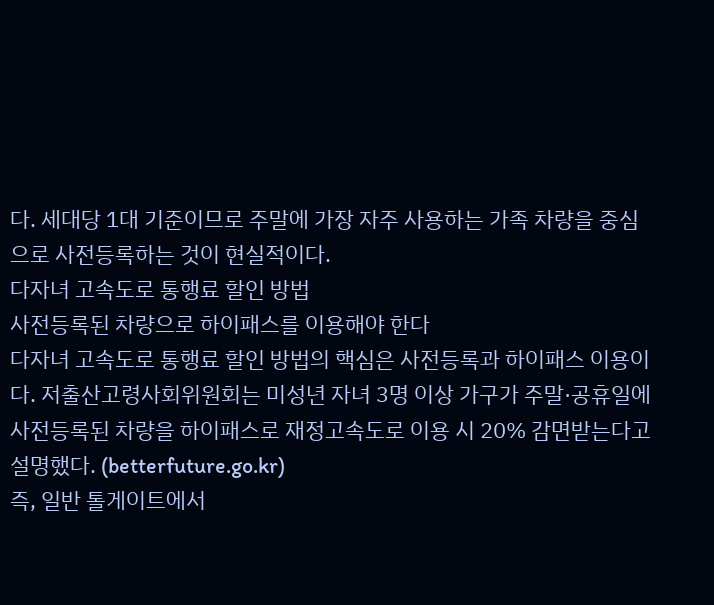다. 세대당 1대 기준이므로 주말에 가장 자주 사용하는 가족 차량을 중심으로 사전등록하는 것이 현실적이다.
다자녀 고속도로 통행료 할인 방법
사전등록된 차량으로 하이패스를 이용해야 한다
다자녀 고속도로 통행료 할인 방법의 핵심은 사전등록과 하이패스 이용이다. 저출산고령사회위원회는 미성년 자녀 3명 이상 가구가 주말·공휴일에 사전등록된 차량을 하이패스로 재정고속도로 이용 시 20% 감면받는다고 설명했다. (betterfuture.go.kr)
즉, 일반 톨게이트에서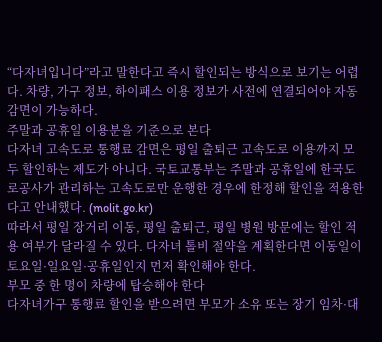“다자녀입니다”라고 말한다고 즉시 할인되는 방식으로 보기는 어렵다. 차량, 가구 정보, 하이패스 이용 정보가 사전에 연결되어야 자동 감면이 가능하다.
주말과 공휴일 이용분을 기준으로 본다
다자녀 고속도로 통행료 감면은 평일 출퇴근 고속도로 이용까지 모두 할인하는 제도가 아니다. 국토교통부는 주말과 공휴일에 한국도로공사가 관리하는 고속도로만 운행한 경우에 한정해 할인을 적용한다고 안내했다. (molit.go.kr)
따라서 평일 장거리 이동, 평일 출퇴근, 평일 병원 방문에는 할인 적용 여부가 달라질 수 있다. 다자녀 톨비 절약을 계획한다면 이동일이 토요일·일요일·공휴일인지 먼저 확인해야 한다.
부모 중 한 명이 차량에 탑승해야 한다
다자녀가구 통행료 할인을 받으려면 부모가 소유 또는 장기 임차·대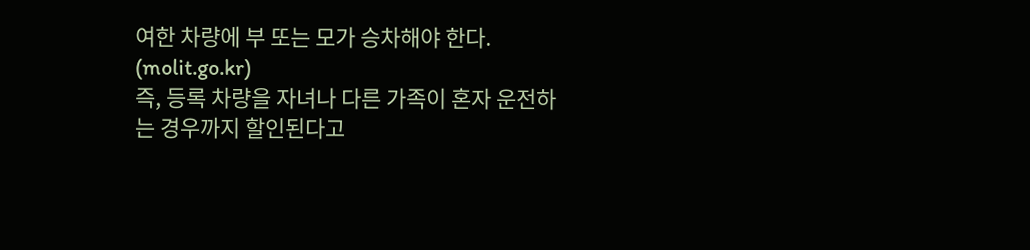여한 차량에 부 또는 모가 승차해야 한다. (molit.go.kr)
즉, 등록 차량을 자녀나 다른 가족이 혼자 운전하는 경우까지 할인된다고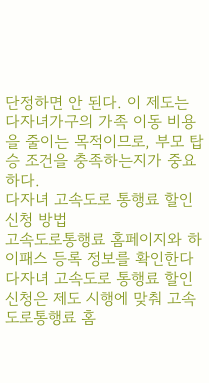단정하면 안 된다. 이 제도는 다자녀가구의 가족 이동 비용을 줄이는 목적이므로, 부모 탑승 조건을 충족하는지가 중요하다.
다자녀 고속도로 통행료 할인 신청 방법
고속도로통행료 홈페이지와 하이패스 등록 정보를 확인한다
다자녀 고속도로 통행료 할인 신청은 제도 시행에 맞춰 고속도로통행료 홈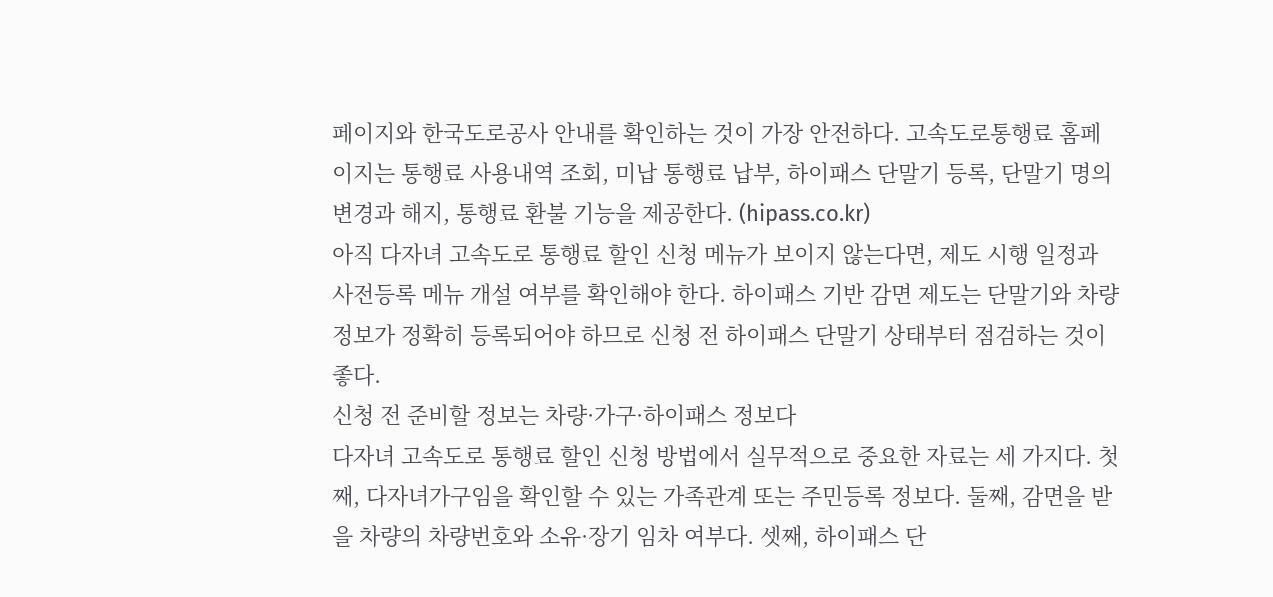페이지와 한국도로공사 안내를 확인하는 것이 가장 안전하다. 고속도로통행료 홈페이지는 통행료 사용내역 조회, 미납 통행료 납부, 하이패스 단말기 등록, 단말기 명의변경과 해지, 통행료 환불 기능을 제공한다. (hipass.co.kr)
아직 다자녀 고속도로 통행료 할인 신청 메뉴가 보이지 않는다면, 제도 시행 일정과 사전등록 메뉴 개설 여부를 확인해야 한다. 하이패스 기반 감면 제도는 단말기와 차량정보가 정확히 등록되어야 하므로 신청 전 하이패스 단말기 상태부터 점검하는 것이 좋다.
신청 전 준비할 정보는 차량·가구·하이패스 정보다
다자녀 고속도로 통행료 할인 신청 방법에서 실무적으로 중요한 자료는 세 가지다. 첫째, 다자녀가구임을 확인할 수 있는 가족관계 또는 주민등록 정보다. 둘째, 감면을 받을 차량의 차량번호와 소유·장기 임차 여부다. 셋째, 하이패스 단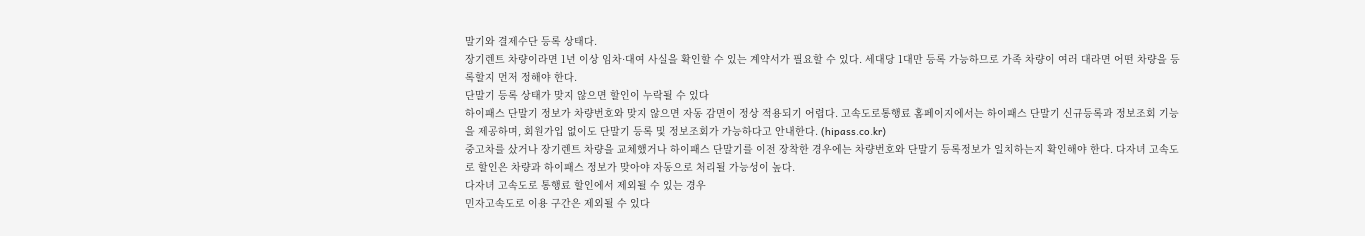말기와 결제수단 등록 상태다.
장기렌트 차량이라면 1년 이상 임차·대여 사실을 확인할 수 있는 계약서가 필요할 수 있다. 세대당 1대만 등록 가능하므로 가족 차량이 여러 대라면 어떤 차량을 등록할지 먼저 정해야 한다.
단말기 등록 상태가 맞지 않으면 할인이 누락될 수 있다
하이패스 단말기 정보가 차량번호와 맞지 않으면 자동 감면이 정상 적용되기 어렵다. 고속도로통행료 홈페이지에서는 하이패스 단말기 신규등록과 정보조회 기능을 제공하며, 회원가입 없이도 단말기 등록 및 정보조회가 가능하다고 안내한다. (hipass.co.kr)
중고차를 샀거나 장기렌트 차량을 교체했거나 하이패스 단말기를 이전 장착한 경우에는 차량번호와 단말기 등록정보가 일치하는지 확인해야 한다. 다자녀 고속도로 할인은 차량과 하이패스 정보가 맞아야 자동으로 처리될 가능성이 높다.
다자녀 고속도로 통행료 할인에서 제외될 수 있는 경우
민자고속도로 이용 구간은 제외될 수 있다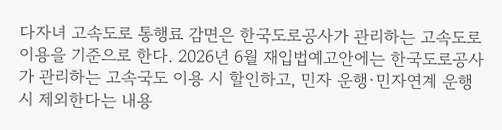다자녀 고속도로 통행료 감면은 한국도로공사가 관리하는 고속도로 이용을 기준으로 한다. 2026년 6월 재입법예고안에는 한국도로공사가 관리하는 고속국도 이용 시 할인하고, 민자 운행·민자연계 운행 시 제외한다는 내용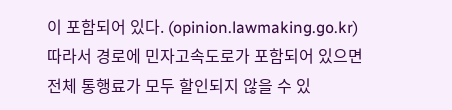이 포함되어 있다. (opinion.lawmaking.go.kr)
따라서 경로에 민자고속도로가 포함되어 있으면 전체 통행료가 모두 할인되지 않을 수 있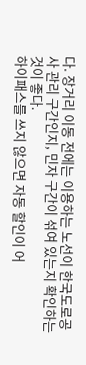다. 장거리 이동 전에는 이용하는 노선이 한국도로공사 관리 구간인지, 민자 구간이 섞여 있는지 확인하는 것이 좋다.
하이패스를 쓰지 않으면 자동 할인이 어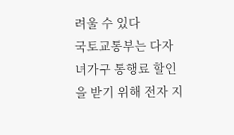려울 수 있다
국토교통부는 다자녀가구 통행료 할인을 받기 위해 전자 지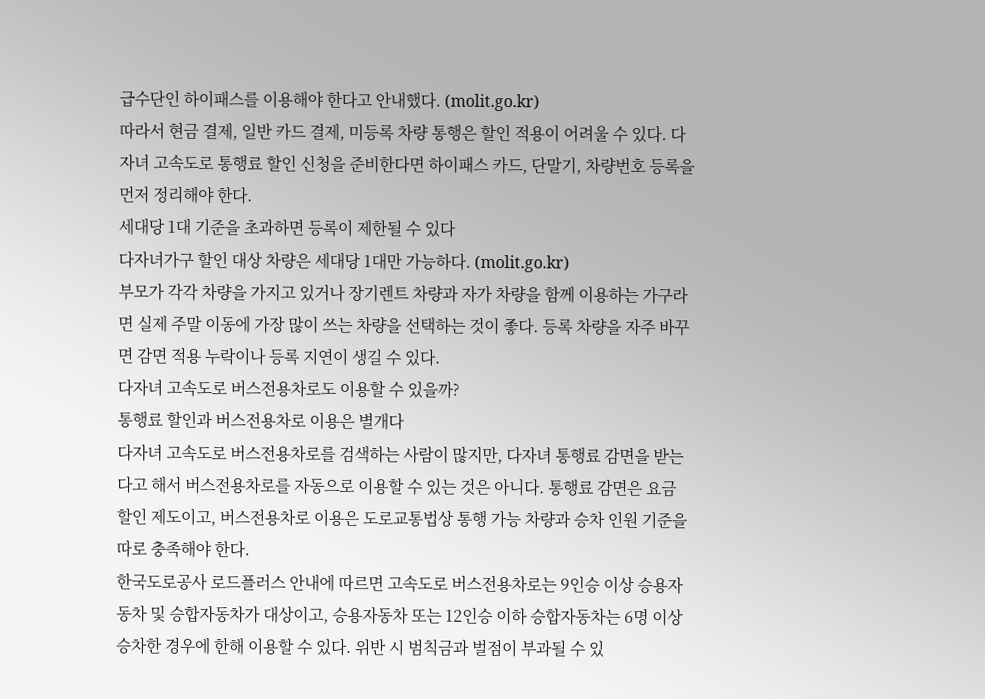급수단인 하이패스를 이용해야 한다고 안내했다. (molit.go.kr)
따라서 현금 결제, 일반 카드 결제, 미등록 차량 통행은 할인 적용이 어려울 수 있다. 다자녀 고속도로 통행료 할인 신청을 준비한다면 하이패스 카드, 단말기, 차량번호 등록을 먼저 정리해야 한다.
세대당 1대 기준을 초과하면 등록이 제한될 수 있다
다자녀가구 할인 대상 차량은 세대당 1대만 가능하다. (molit.go.kr)
부모가 각각 차량을 가지고 있거나 장기렌트 차량과 자가 차량을 함께 이용하는 가구라면 실제 주말 이동에 가장 많이 쓰는 차량을 선택하는 것이 좋다. 등록 차량을 자주 바꾸면 감면 적용 누락이나 등록 지연이 생길 수 있다.
다자녀 고속도로 버스전용차로도 이용할 수 있을까?
통행료 할인과 버스전용차로 이용은 별개다
다자녀 고속도로 버스전용차로를 검색하는 사람이 많지만, 다자녀 통행료 감면을 받는다고 해서 버스전용차로를 자동으로 이용할 수 있는 것은 아니다. 통행료 감면은 요금 할인 제도이고, 버스전용차로 이용은 도로교통법상 통행 가능 차량과 승차 인원 기준을 따로 충족해야 한다.
한국도로공사 로드플러스 안내에 따르면 고속도로 버스전용차로는 9인승 이상 승용자동차 및 승합자동차가 대상이고, 승용자동차 또는 12인승 이하 승합자동차는 6명 이상 승차한 경우에 한해 이용할 수 있다. 위반 시 범칙금과 벌점이 부과될 수 있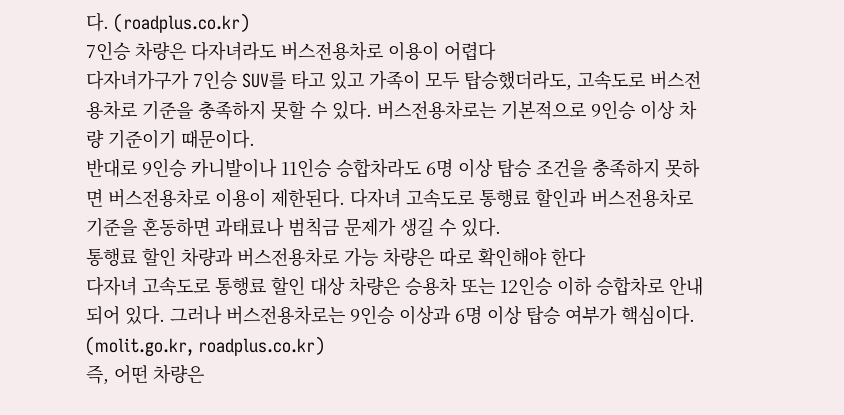다. (roadplus.co.kr)
7인승 차량은 다자녀라도 버스전용차로 이용이 어렵다
다자녀가구가 7인승 SUV를 타고 있고 가족이 모두 탑승했더라도, 고속도로 버스전용차로 기준을 충족하지 못할 수 있다. 버스전용차로는 기본적으로 9인승 이상 차량 기준이기 때문이다.
반대로 9인승 카니발이나 11인승 승합차라도 6명 이상 탑승 조건을 충족하지 못하면 버스전용차로 이용이 제한된다. 다자녀 고속도로 통행료 할인과 버스전용차로 기준을 혼동하면 과태료나 범칙금 문제가 생길 수 있다.
통행료 할인 차량과 버스전용차로 가능 차량은 따로 확인해야 한다
다자녀 고속도로 통행료 할인 대상 차량은 승용차 또는 12인승 이하 승합차로 안내되어 있다. 그러나 버스전용차로는 9인승 이상과 6명 이상 탑승 여부가 핵심이다. (molit.go.kr, roadplus.co.kr)
즉, 어떤 차량은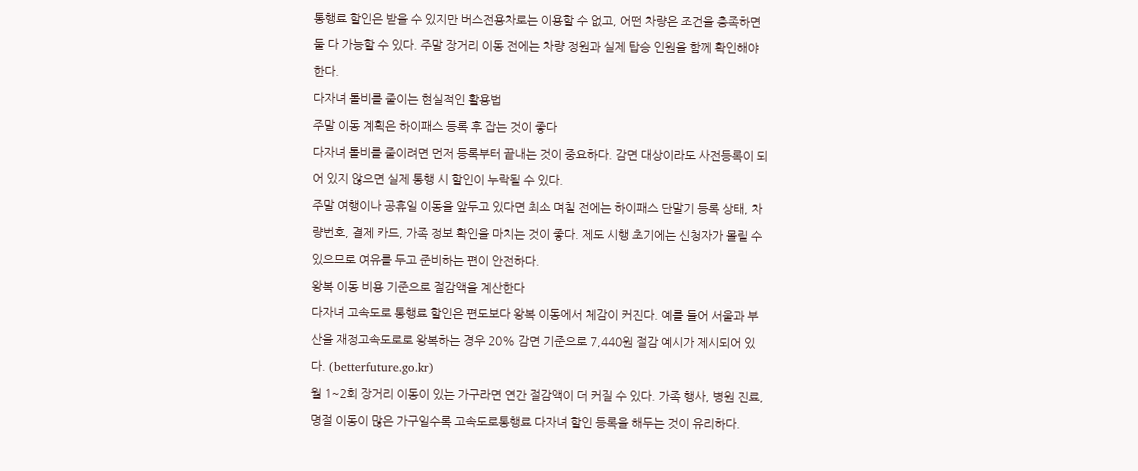통행료 할인은 받을 수 있지만 버스전용차로는 이용할 수 없고, 어떤 차량은 조건을 충족하면 둘 다 가능할 수 있다. 주말 장거리 이동 전에는 차량 정원과 실제 탑승 인원을 함께 확인해야 한다.
다자녀 톨비를 줄이는 현실적인 활용법
주말 이동 계획은 하이패스 등록 후 잡는 것이 좋다
다자녀 톨비를 줄이려면 먼저 등록부터 끝내는 것이 중요하다. 감면 대상이라도 사전등록이 되어 있지 않으면 실제 통행 시 할인이 누락될 수 있다.
주말 여행이나 공휴일 이동을 앞두고 있다면 최소 며칠 전에는 하이패스 단말기 등록 상태, 차량번호, 결제 카드, 가족 정보 확인을 마치는 것이 좋다. 제도 시행 초기에는 신청자가 몰릴 수 있으므로 여유를 두고 준비하는 편이 안전하다.
왕복 이동 비용 기준으로 절감액을 계산한다
다자녀 고속도로 통행료 할인은 편도보다 왕복 이동에서 체감이 커진다. 예를 들어 서울과 부산을 재정고속도로로 왕복하는 경우 20% 감면 기준으로 7,440원 절감 예시가 제시되어 있다. (betterfuture.go.kr)
월 1~2회 장거리 이동이 있는 가구라면 연간 절감액이 더 커질 수 있다. 가족 행사, 병원 진료, 명절 이동이 많은 가구일수록 고속도로통행료 다자녀 할인 등록을 해두는 것이 유리하다.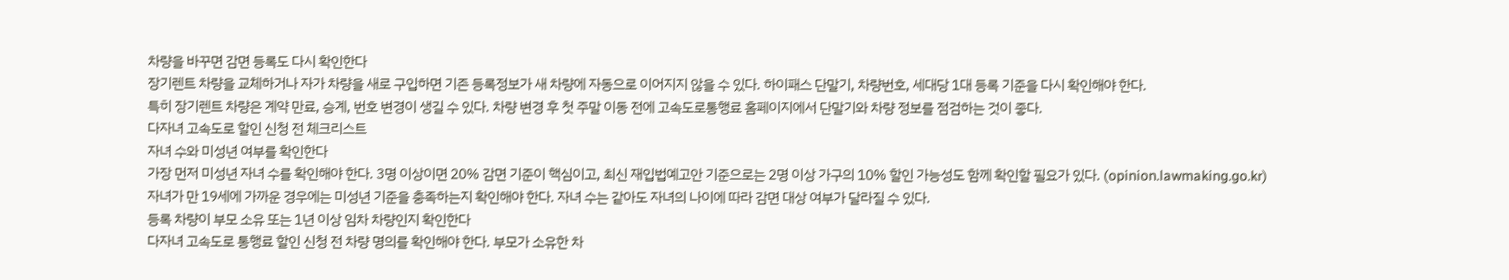차량을 바꾸면 감면 등록도 다시 확인한다
장기렌트 차량을 교체하거나 자가 차량을 새로 구입하면 기존 등록정보가 새 차량에 자동으로 이어지지 않을 수 있다. 하이패스 단말기, 차량번호, 세대당 1대 등록 기준을 다시 확인해야 한다.
특히 장기렌트 차량은 계약 만료, 승계, 번호 변경이 생길 수 있다. 차량 변경 후 첫 주말 이동 전에 고속도로통행료 홈페이지에서 단말기와 차량 정보를 점검하는 것이 좋다.
다자녀 고속도로 할인 신청 전 체크리스트
자녀 수와 미성년 여부를 확인한다
가장 먼저 미성년 자녀 수를 확인해야 한다. 3명 이상이면 20% 감면 기준이 핵심이고, 최신 재입법예고안 기준으로는 2명 이상 가구의 10% 할인 가능성도 함께 확인할 필요가 있다. (opinion.lawmaking.go.kr)
자녀가 만 19세에 가까운 경우에는 미성년 기준을 충족하는지 확인해야 한다. 자녀 수는 같아도 자녀의 나이에 따라 감면 대상 여부가 달라질 수 있다.
등록 차량이 부모 소유 또는 1년 이상 임차 차량인지 확인한다
다자녀 고속도로 통행료 할인 신청 전 차량 명의를 확인해야 한다. 부모가 소유한 차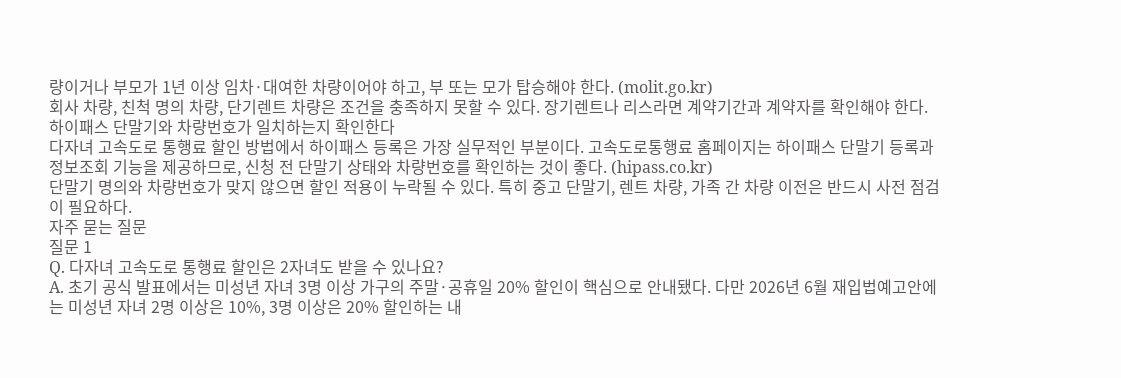량이거나 부모가 1년 이상 임차·대여한 차량이어야 하고, 부 또는 모가 탑승해야 한다. (molit.go.kr)
회사 차량, 친척 명의 차량, 단기렌트 차량은 조건을 충족하지 못할 수 있다. 장기렌트나 리스라면 계약기간과 계약자를 확인해야 한다.
하이패스 단말기와 차량번호가 일치하는지 확인한다
다자녀 고속도로 통행료 할인 방법에서 하이패스 등록은 가장 실무적인 부분이다. 고속도로통행료 홈페이지는 하이패스 단말기 등록과 정보조회 기능을 제공하므로, 신청 전 단말기 상태와 차량번호를 확인하는 것이 좋다. (hipass.co.kr)
단말기 명의와 차량번호가 맞지 않으면 할인 적용이 누락될 수 있다. 특히 중고 단말기, 렌트 차량, 가족 간 차량 이전은 반드시 사전 점검이 필요하다.
자주 묻는 질문
질문 1
Q. 다자녀 고속도로 통행료 할인은 2자녀도 받을 수 있나요?
A. 초기 공식 발표에서는 미성년 자녀 3명 이상 가구의 주말·공휴일 20% 할인이 핵심으로 안내됐다. 다만 2026년 6월 재입법예고안에는 미성년 자녀 2명 이상은 10%, 3명 이상은 20% 할인하는 내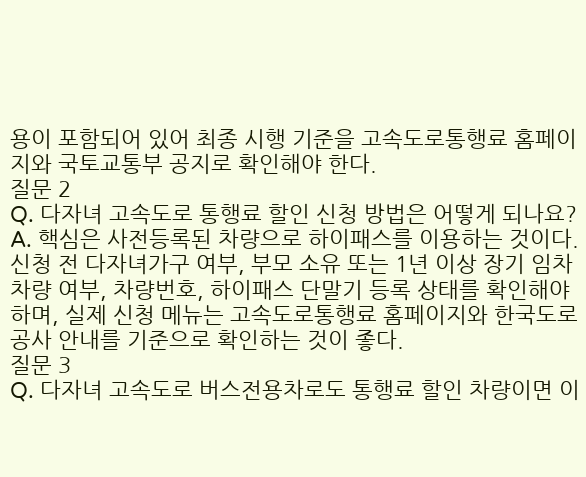용이 포함되어 있어 최종 시행 기준을 고속도로통행료 홈페이지와 국토교통부 공지로 확인해야 한다.
질문 2
Q. 다자녀 고속도로 통행료 할인 신청 방법은 어떻게 되나요?
A. 핵심은 사전등록된 차량으로 하이패스를 이용하는 것이다. 신청 전 다자녀가구 여부, 부모 소유 또는 1년 이상 장기 임차 차량 여부, 차량번호, 하이패스 단말기 등록 상태를 확인해야 하며, 실제 신청 메뉴는 고속도로통행료 홈페이지와 한국도로공사 안내를 기준으로 확인하는 것이 좋다.
질문 3
Q. 다자녀 고속도로 버스전용차로도 통행료 할인 차량이면 이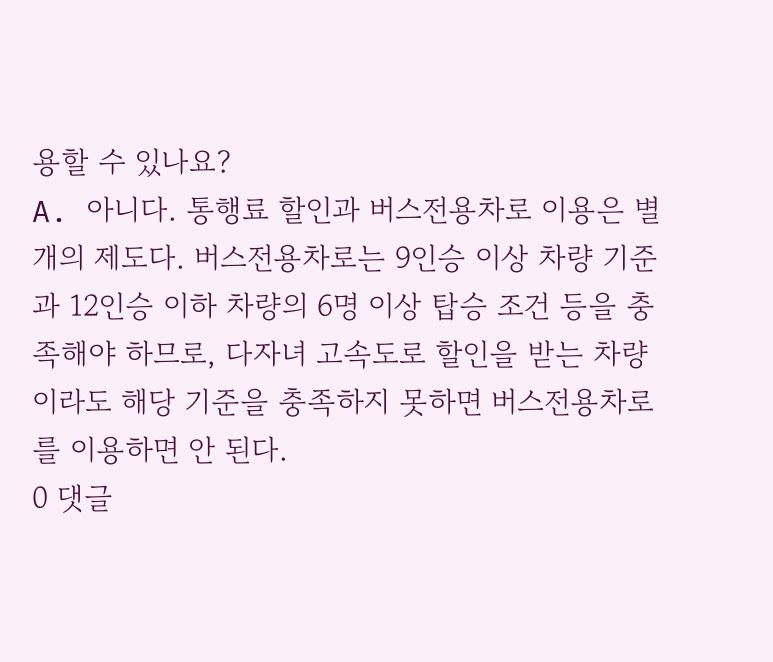용할 수 있나요?
A. 아니다. 통행료 할인과 버스전용차로 이용은 별개의 제도다. 버스전용차로는 9인승 이상 차량 기준과 12인승 이하 차량의 6명 이상 탑승 조건 등을 충족해야 하므로, 다자녀 고속도로 할인을 받는 차량이라도 해당 기준을 충족하지 못하면 버스전용차로를 이용하면 안 된다.
0 댓글